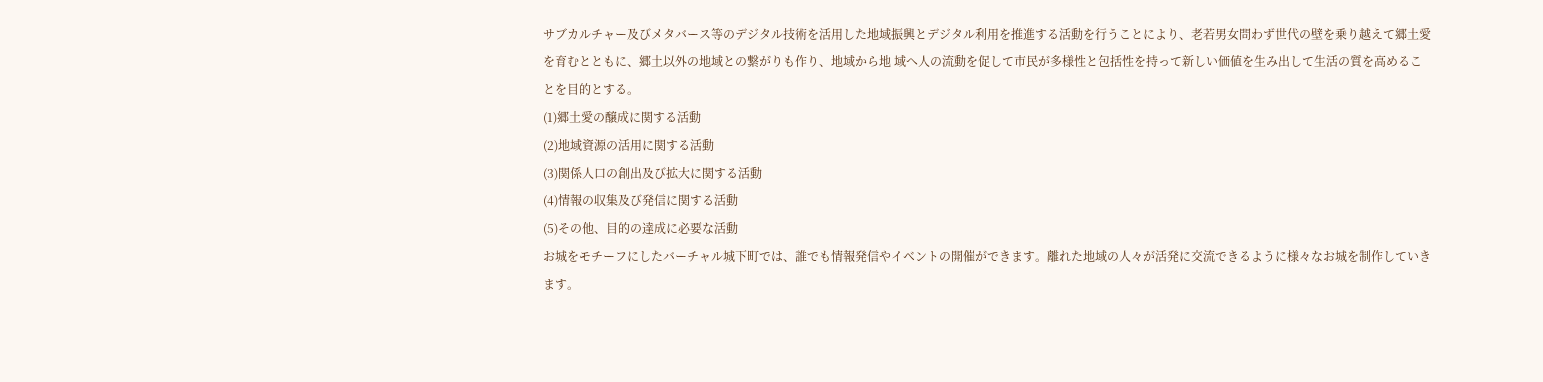サブカルチャー及びメタバース等のデジタル技術を活用した地域振興とデジタル利用を推進する活動を行うことにより、老若男女問わず世代の壁を乗り越えて郷土愛を育むとともに、郷土以外の地域との繋がりも作り、地域から地 域へ人の流動を促して市民が多様性と包括性を持って新しい価値を生み出して生活の質を高めることを目的とする。
(1)郷土愛の醸成に関する活動
(2)地域資源の活用に関する活動
(3)関係人口の創出及び拡大に関する活動
(4)情報の収集及び発信に関する活動
(5)その他、目的の達成に必要な活動
お城をモチーフにしたバーチャル城下町では、誰でも情報発信やイベントの開催ができます。離れた地域の人々が活発に交流できるように様々なお城を制作していきます。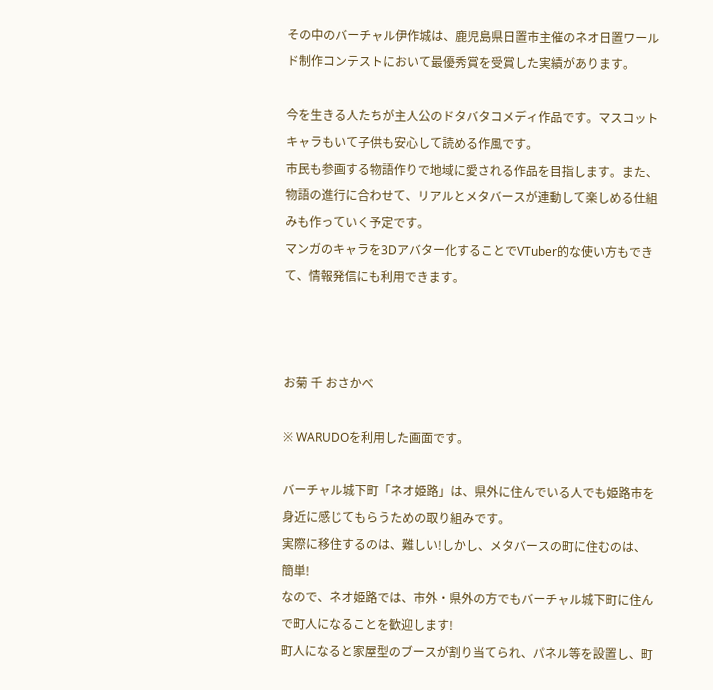その中のバーチャル伊作城は、鹿児島県日置市主催のネオ日置ワールド制作コンテストにおいて最優秀賞を受賞した実績があります。

今を生きる人たちが主人公のドタバタコメディ作品です。マスコットキャラもいて子供も安心して読める作風です。
市民も参画する物語作りで地域に愛される作品を目指します。また、物語の進行に合わせて、リアルとメタバースが連動して楽しめる仕組みも作っていく予定です。
マンガのキャラを3Dアバター化することでVTuber的な使い方もできて、情報発信にも利用できます。



お菊 千 おさかべ

※ WARUDOを利用した画面です。

バーチャル城下町「ネオ姫路」は、県外に住んでいる人でも姫路市を身近に感じてもらうための取り組みです。
実際に移住するのは、難しい!しかし、メタバースの町に住むのは、簡単!
なので、ネオ姫路では、市外・県外の方でもバーチャル城下町に住んで町人になることを歓迎します!
町人になると家屋型のブースが割り当てられ、パネル等を設置し、町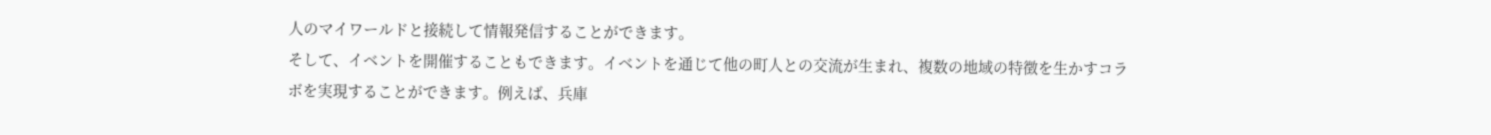人のマイワールドと接続して情報発信することができます。
そして、イベントを開催することもできます。イベントを通じて他の町人との交流が生まれ、複数の地域の特徴を生かすコラボを実現することができます。例えば、兵庫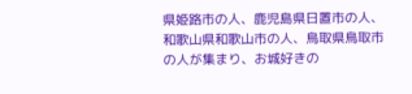県姫路市の人、鹿児島県日置市の人、和歌山県和歌山市の人、鳥取県鳥取市の人が集まり、お城好きの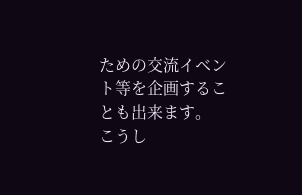ための交流イベント等を企画することも出来ます。
こうし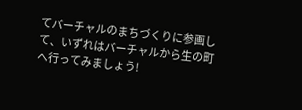てバーチャルのまちづくりに参画して、いずれはバーチャルから生の町へ行ってみましょう!